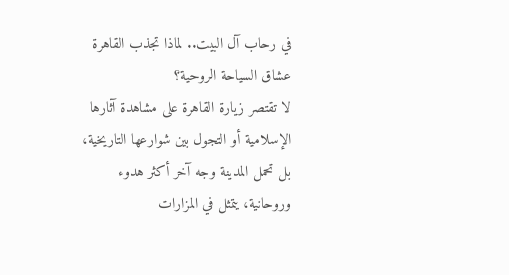في رحاب آل البيت.. لماذا تجذب القاهرة عشاق السياحة الروحية؟
لا تقتصر زيارة القاهرة على مشاهدة آثارها الإسلامية أو التجول بين شوارعها التاريخية، بل تحمل المدينة وجه آخر أكثر هدوء وروحانية، يتمثل في المزارات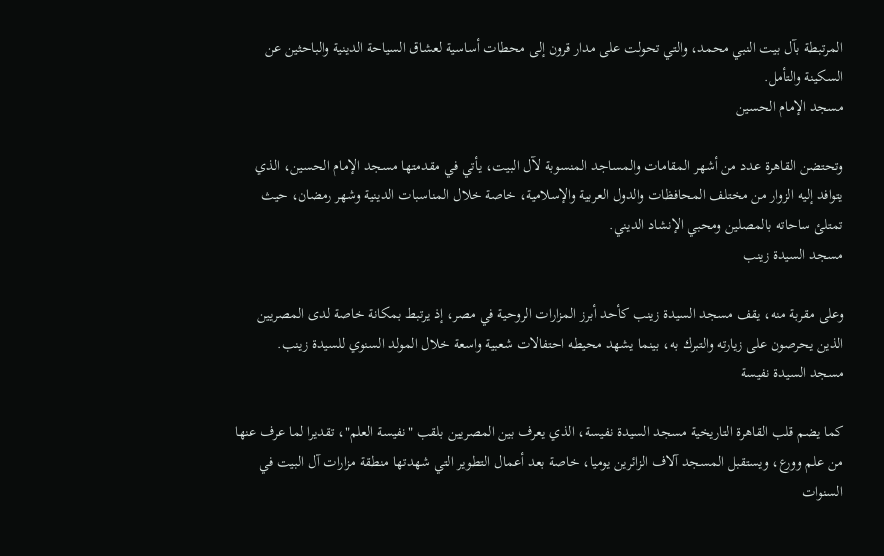المرتبطة بآل بيت النبي محمد، والتي تحولت على مدار قرون إلى محطات أساسية لعشاق السياحة الدينية والباحثين عن السكينة والتأمل.
مسجد الإمام الحسين

وتحتضن القاهرة عدد من أشهر المقامات والمساجد المنسوبة لآل البيت، يأتي في مقدمتها مسجد الإمام الحسين، الذي يتوافد إليه الزوار من مختلف المحافظات والدول العربية والإسلامية، خاصة خلال المناسبات الدينية وشهر رمضان، حيث تمتلئ ساحاته بالمصلين ومحبي الإنشاد الديني.
مسجد السيدة زينب

وعلى مقربة منه، يقف مسجد السيدة زينب كأحد أبرز المزارات الروحية في مصر، إذ يرتبط بمكانة خاصة لدى المصريين الذين يحرصون على زيارته والتبرك به، بينما يشهد محيطه احتفالات شعبية واسعة خلال المولد السنوي للسيدة زينب.
مسجد السيدة نفيسة

كما يضم قلب القاهرة التاريخية مسجد السيدة نفيسة، الذي يعرف بين المصريين بلقب "نفيسة العلم"، تقديرا لما عرف عنها من علم وورع، ويستقبل المسجد آلاف الزائرين يوميا، خاصة بعد أعمال التطوير التي شهدتها منطقة مزارات آل البيت في السنوات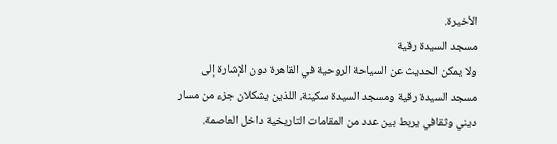الأخيرة.
مسجد السيدة رقية
ولا يمكن الحديث عن السياحة الروحية في القاهرة دون الإشارة إلى مسجد السيدة رقية ومسجد السيدة سكينة، اللذين يشكلان جزء من مسار ديني وثقافي يربط بين عدد من المقامات التاريخية داخل العاصمة.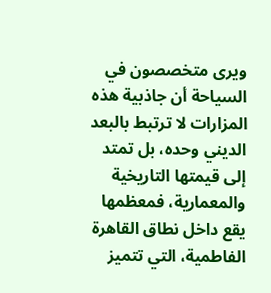ويرى متخصصون في السياحة أن جاذبية هذه المزارات لا ترتبط بالبعد الديني وحده، بل تمتد إلى قيمتها التاريخية والمعمارية، فمعظمها يقع داخل نطاق القاهرة الفاطمية، التي تتميز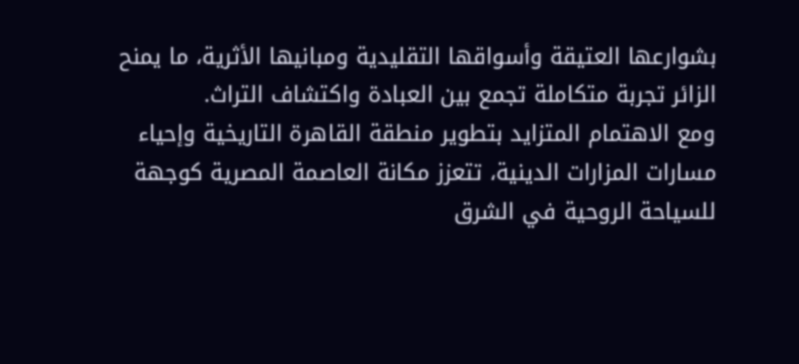بشوارعها العتيقة وأسواقها التقليدية ومبانيها الأثرية، ما يمنح الزائر تجربة متكاملة تجمع بين العبادة واكتشاف التراث.
ومع الاهتمام المتزايد بتطوير منطقة القاهرة التاريخية وإحياء مسارات المزارات الدينية، تتعزز مكانة العاصمة المصرية كوجهة للسياحة الروحية في الشرق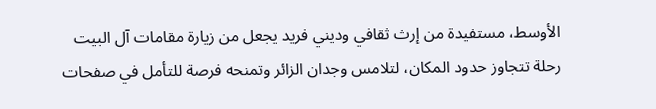الأوسط، مستفيدة من إرث ثقافي وديني فريد يجعل من زيارة مقامات آل البيت رحلة تتجاوز حدود المكان، لتلامس وجدان الزائر وتمنحه فرصة للتأمل في صفحات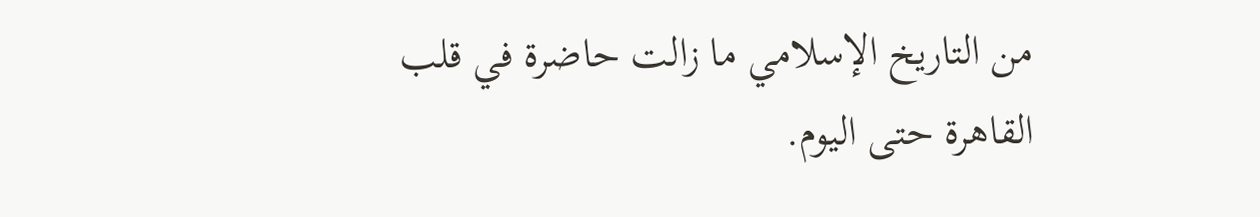من التاريخ الإسلامي ما زالت حاضرة في قلب القاهرة حتى اليوم.